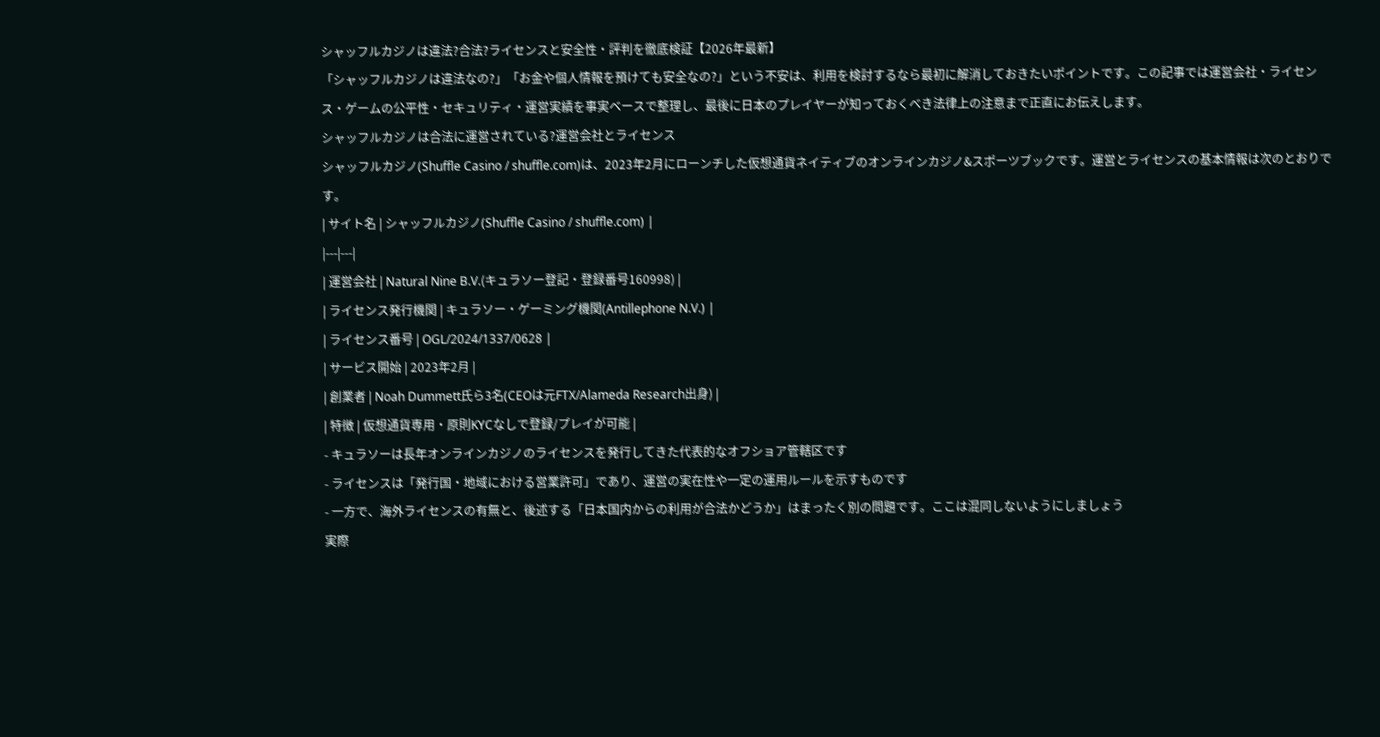シャッフルカジノは違法?合法?ライセンスと安全性・評判を徹底検証【2026年最新】
「シャッフルカジノは違法なの?」「お金や個人情報を預けても安全なの?」という不安は、利用を検討するなら最初に解消しておきたいポイントです。この記事では運営会社・ライセンス・ゲームの公平性・セキュリティ・運営実績を事実ベースで整理し、最後に日本のプレイヤーが知っておくべき法律上の注意まで正直にお伝えします。
シャッフルカジノは合法に運営されている?運営会社とライセンス
シャッフルカジノ(Shuffle Casino / shuffle.com)は、2023年2月にローンチした仮想通貨ネイティブのオンラインカジノ&スポーツブックです。運営とライセンスの基本情報は次のとおりです。
| サイト名 | シャッフルカジノ(Shuffle Casino / shuffle.com) |
|---|---|
| 運営会社 | Natural Nine B.V.(キュラソー登記・登録番号160998) |
| ライセンス発行機関 | キュラソー・ゲーミング機関(Antillephone N.V.) |
| ライセンス番号 | OGL/2024/1337/0628 |
| サービス開始 | 2023年2月 |
| 創業者 | Noah Dummett氏ら3名(CEOは元FTX/Alameda Research出身) |
| 特徴 | 仮想通貨専用・原則KYCなしで登録/プレイが可能 |
- キュラソーは長年オンラインカジノのライセンスを発行してきた代表的なオフショア管轄区です
- ライセンスは「発行国・地域における営業許可」であり、運営の実在性や一定の運用ルールを示すものです
- 一方で、海外ライセンスの有無と、後述する「日本国内からの利用が合法かどうか」はまったく別の問題です。ここは混同しないようにしましょう
実際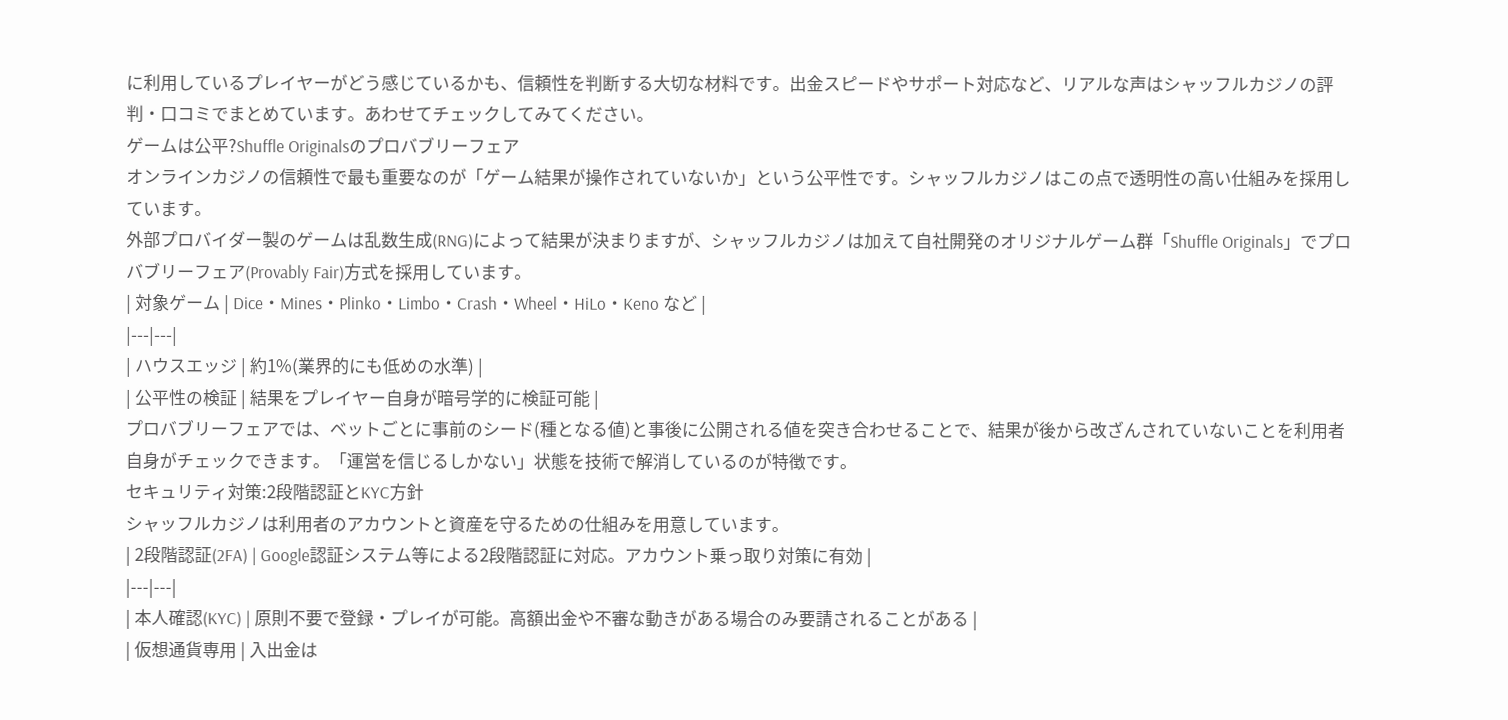に利用しているプレイヤーがどう感じているかも、信頼性を判断する大切な材料です。出金スピードやサポート対応など、リアルな声はシャッフルカジノの評判・口コミでまとめています。あわせてチェックしてみてください。
ゲームは公平?Shuffle Originalsのプロバブリーフェア
オンラインカジノの信頼性で最も重要なのが「ゲーム結果が操作されていないか」という公平性です。シャッフルカジノはこの点で透明性の高い仕組みを採用しています。
外部プロバイダー製のゲームは乱数生成(RNG)によって結果が決まりますが、シャッフルカジノは加えて自社開発のオリジナルゲーム群「Shuffle Originals」でプロバブリーフェア(Provably Fair)方式を採用しています。
| 対象ゲーム | Dice・Mines・Plinko・Limbo・Crash・Wheel・HiLo・Keno など |
|---|---|
| ハウスエッジ | 約1%(業界的にも低めの水準) |
| 公平性の検証 | 結果をプレイヤー自身が暗号学的に検証可能 |
プロバブリーフェアでは、ベットごとに事前のシード(種となる値)と事後に公開される値を突き合わせることで、結果が後から改ざんされていないことを利用者自身がチェックできます。「運営を信じるしかない」状態を技術で解消しているのが特徴です。
セキュリティ対策:2段階認証とKYC方針
シャッフルカジノは利用者のアカウントと資産を守るための仕組みを用意しています。
| 2段階認証(2FA) | Google認証システム等による2段階認証に対応。アカウント乗っ取り対策に有効 |
|---|---|
| 本人確認(KYC) | 原則不要で登録・プレイが可能。高額出金や不審な動きがある場合のみ要請されることがある |
| 仮想通貨専用 | 入出金は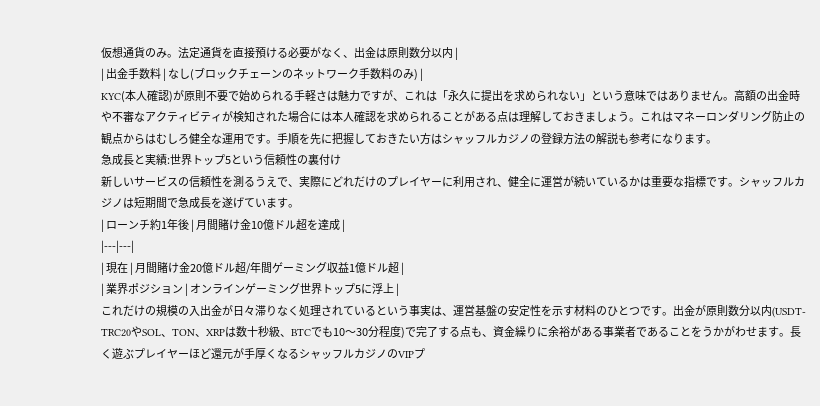仮想通貨のみ。法定通貨を直接預ける必要がなく、出金は原則数分以内 |
| 出金手数料 | なし(ブロックチェーンのネットワーク手数料のみ) |
KYC(本人確認)が原則不要で始められる手軽さは魅力ですが、これは「永久に提出を求められない」という意味ではありません。高額の出金時や不審なアクティビティが検知された場合には本人確認を求められることがある点は理解しておきましょう。これはマネーロンダリング防止の観点からはむしろ健全な運用です。手順を先に把握しておきたい方はシャッフルカジノの登録方法の解説も参考になります。
急成長と実績:世界トップ5という信頼性の裏付け
新しいサービスの信頼性を測るうえで、実際にどれだけのプレイヤーに利用され、健全に運営が続いているかは重要な指標です。シャッフルカジノは短期間で急成長を遂げています。
| ローンチ約1年後 | 月間賭け金10億ドル超を達成 |
|---|---|
| 現在 | 月間賭け金20億ドル超/年間ゲーミング収益1億ドル超 |
| 業界ポジション | オンラインゲーミング世界トップ5に浮上 |
これだけの規模の入出金が日々滞りなく処理されているという事実は、運営基盤の安定性を示す材料のひとつです。出金が原則数分以内(USDT-TRC20やSOL、TON、XRPは数十秒級、BTCでも10〜30分程度)で完了する点も、資金繰りに余裕がある事業者であることをうかがわせます。長く遊ぶプレイヤーほど還元が手厚くなるシャッフルカジノのVIPプ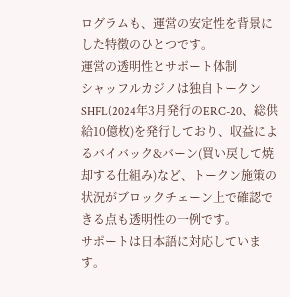ログラムも、運営の安定性を背景にした特徴のひとつです。
運営の透明性とサポート体制
シャッフルカジノは独自トークンSHFL(2024年3月発行のERC-20、総供給10億枚)を発行しており、収益によるバイバック&バーン(買い戻して焼却する仕組み)など、トークン施策の状況がブロックチェーン上で確認できる点も透明性の一例です。
サポートは日本語に対応しています。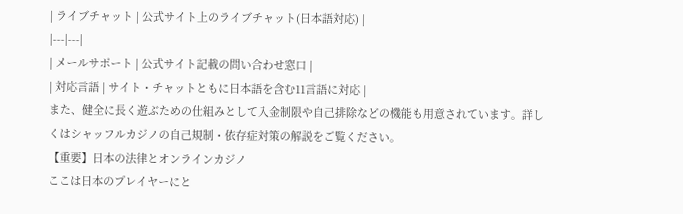| ライブチャット | 公式サイト上のライブチャット(日本語対応) |
|---|---|
| メールサポート | 公式サイト記載の問い合わせ窓口 |
| 対応言語 | サイト・チャットともに日本語を含む11言語に対応 |
また、健全に長く遊ぶための仕組みとして入金制限や自己排除などの機能も用意されています。詳しくはシャッフルカジノの自己規制・依存症対策の解説をご覧ください。
【重要】日本の法律とオンラインカジノ
ここは日本のプレイヤーにと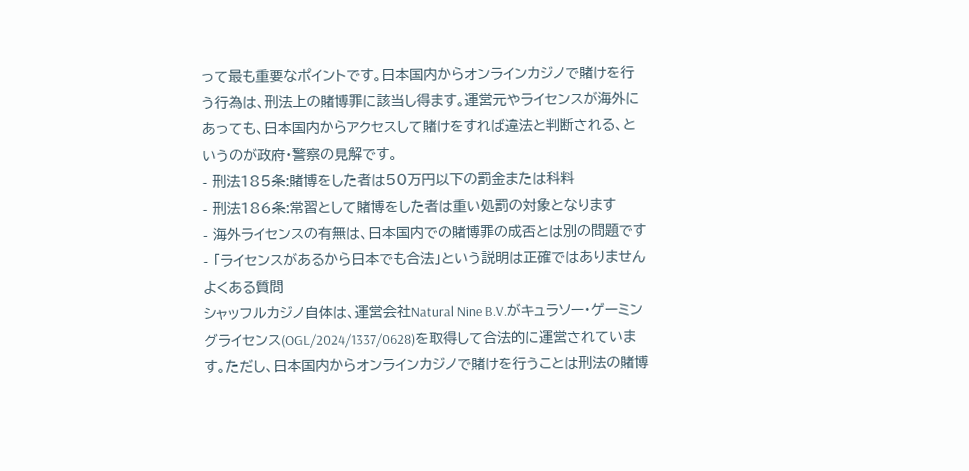って最も重要なポイントです。日本国内からオンラインカジノで賭けを行う行為は、刑法上の賭博罪に該当し得ます。運営元やライセンスが海外にあっても、日本国内からアクセスして賭けをすれば違法と判断される、というのが政府・警察の見解です。
- 刑法185条:賭博をした者は50万円以下の罰金または科料
- 刑法186条:常習として賭博をした者は重い処罰の対象となります
- 海外ライセンスの有無は、日本国内での賭博罪の成否とは別の問題です
- 「ライセンスがあるから日本でも合法」という説明は正確ではありません
よくある質問
シャッフルカジノ自体は、運営会社Natural Nine B.V.がキュラソー・ゲーミングライセンス(OGL/2024/1337/0628)を取得して合法的に運営されています。ただし、日本国内からオンラインカジノで賭けを行うことは刑法の賭博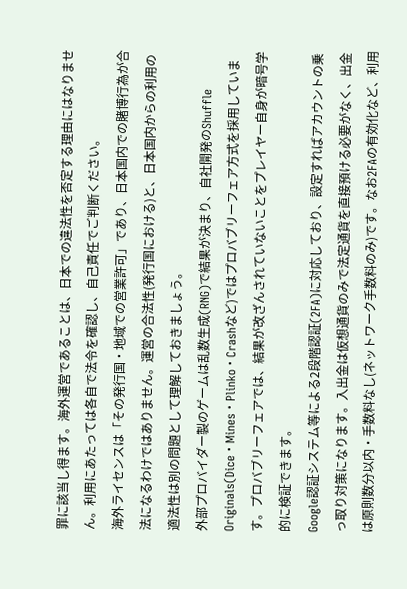罪に該当し得ます。海外運営であることは、日本での違法性を否定する理由にはなりません。利用にあたっては各自で法令を確認し、自己責任でご判断ください。
海外ライセンスは「その発行国・地域での営業許可」であり、日本国内での賭博行為が合法になるわけではありません。運営の合法性(発行国における)と、日本国内からの利用の適法性は別の問題として理解しておきましょう。
外部プロバイダー製のゲームは乱数生成(RNG)で結果が決まり、自社開発のShuffle Originals(Dice・Mines・Plinko・Crashなど)ではプロバブリーフェア方式を採用しています。プロバブリーフェアでは、結果が改ざんされていないことをプレイヤー自身が暗号学的に検証できます。
Google認証システム等による2段階認証(2FA)に対応しており、設定すればアカウントの乗っ取り対策になります。入出金は仮想通貨のみで法定通貨を直接預ける必要がなく、出金は原則数分以内・手数料なし(ネットワーク手数料のみ)です。なお2FAの有効化など、利用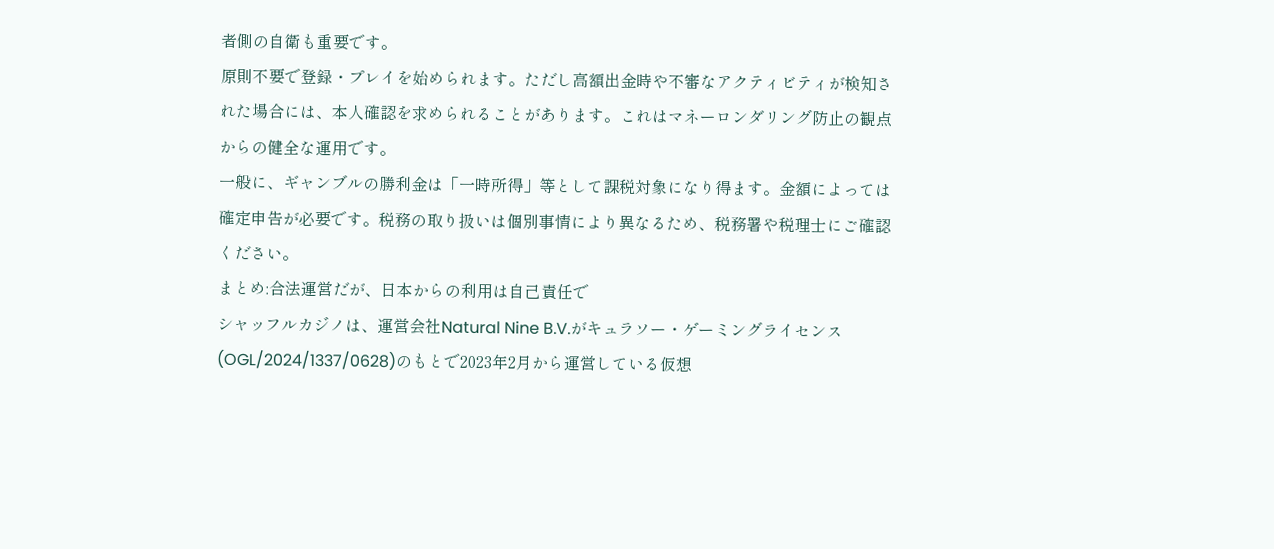者側の自衛も重要です。
原則不要で登録・プレイを始められます。ただし高額出金時や不審なアクティビティが検知された場合には、本人確認を求められることがあります。これはマネーロンダリング防止の観点からの健全な運用です。
一般に、ギャンブルの勝利金は「一時所得」等として課税対象になり得ます。金額によっては確定申告が必要です。税務の取り扱いは個別事情により異なるため、税務署や税理士にご確認ください。
まとめ:合法運営だが、日本からの利用は自己責任で
シャッフルカジノは、運営会社Natural Nine B.V.がキュラソー・ゲーミングライセンス(OGL/2024/1337/0628)のもとで2023年2月から運営している仮想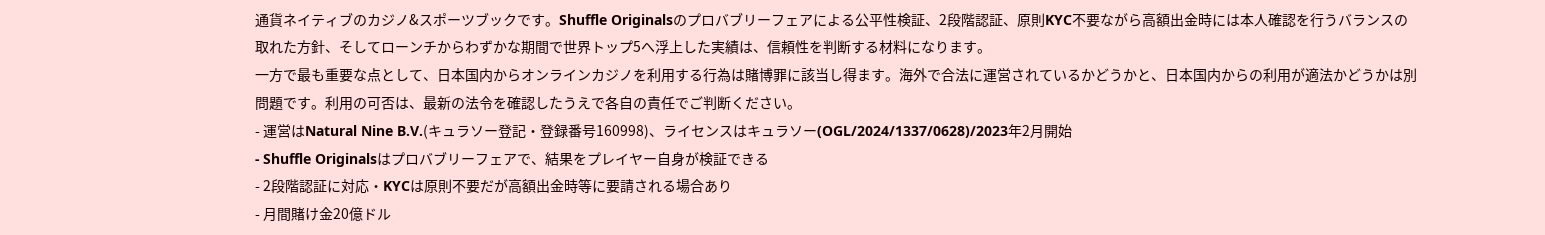通貨ネイティブのカジノ&スポーツブックです。Shuffle Originalsのプロバブリーフェアによる公平性検証、2段階認証、原則KYC不要ながら高額出金時には本人確認を行うバランスの取れた方針、そしてローンチからわずかな期間で世界トップ5へ浮上した実績は、信頼性を判断する材料になります。
一方で最も重要な点として、日本国内からオンラインカジノを利用する行為は賭博罪に該当し得ます。海外で合法に運営されているかどうかと、日本国内からの利用が適法かどうかは別問題です。利用の可否は、最新の法令を確認したうえで各自の責任でご判断ください。
- 運営はNatural Nine B.V.(キュラソー登記・登録番号160998)、ライセンスはキュラソー(OGL/2024/1337/0628)/2023年2月開始
- Shuffle Originalsはプロバブリーフェアで、結果をプレイヤー自身が検証できる
- 2段階認証に対応・KYCは原則不要だが高額出金時等に要請される場合あり
- 月間賭け金20億ドル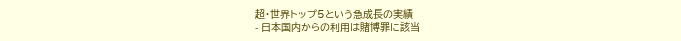超・世界トップ5という急成長の実績
- 日本国内からの利用は賭博罪に該当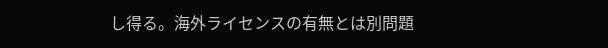し得る。海外ライセンスの有無とは別問題